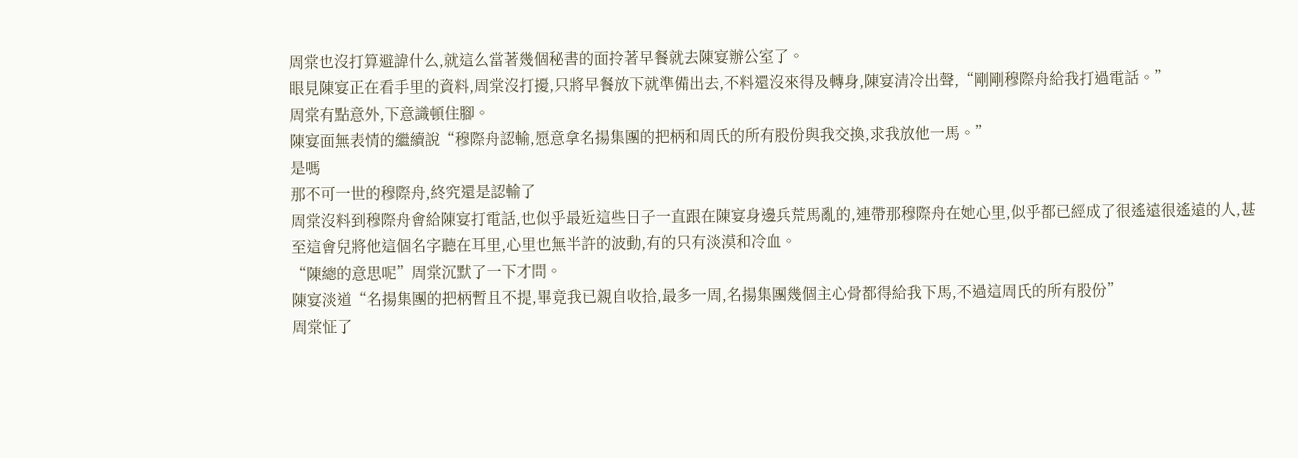周棠也沒打算避諱什么,就這么當著幾個秘書的面拎著早餐就去陳宴辦公室了。
眼見陳宴正在看手里的資料,周棠沒打擾,只將早餐放下就準備出去,不料還沒來得及轉身,陳宴清冷出聲,“剛剛穆際舟給我打過電話。”
周棠有點意外,下意識頓住腳。
陳宴面無表情的繼續說“穆際舟認輸,愿意拿名揚集團的把柄和周氏的所有股份與我交換,求我放他一馬。”
是嗎
那不可一世的穆際舟,終究還是認輸了
周棠沒料到穆際舟會給陳宴打電話,也似乎最近這些日子一直跟在陳宴身邊兵荒馬亂的,連帶那穆際舟在她心里,似乎都已經成了很遙遠很遙遠的人,甚至這會兒將他這個名字聽在耳里,心里也無半許的波動,有的只有淡漠和冷血。
“陳總的意思呢”周棠沉默了一下才問。
陳宴淡道“名揚集團的把柄暫且不提,畢竟我已親自收拾,最多一周,名揚集團幾個主心骨都得給我下馬,不過這周氏的所有股份”
周棠怔了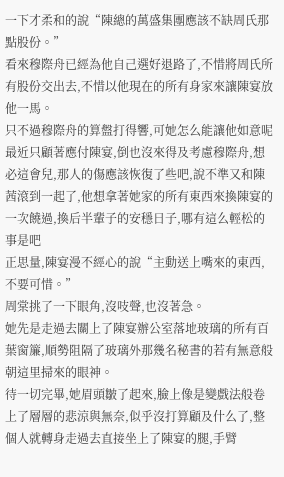一下才柔和的說“陳總的萬盛集團應該不缺周氏那點股份。”
看來穆際舟已經為他自己選好退路了,不惜將周氏所有股份交出去,不惜以他現在的所有身家來讓陳宴放他一馬。
只不過穆際舟的算盤打得響,可她怎么能讓他如意呢
最近只顧著應付陳宴,倒也沒來得及考慮穆際舟,想必這會兒,那人的傷應該恢復了些吧,說不準又和陳茜滾到一起了,他想拿著她家的所有東西來換陳宴的一次饒過,換后半輩子的安穩日子,哪有這么輕松的事是吧
正思量,陳宴漫不經心的說“主動送上嘴來的東西,不要可惜。”
周棠挑了一下眼角,沒吱聲,也沒著急。
她先是走過去關上了陳宴辦公室落地玻璃的所有百葉窗簾,順勢阻隔了玻璃外那幾名秘書的若有無意般朝這里掃來的眼神。
待一切完畢,她眉頭皺了起來,臉上像是變戲法般卷上了層層的悲涼與無奈,似乎沒打算顧及什么了,整個人就轉身走過去直接坐上了陳宴的腿,手臂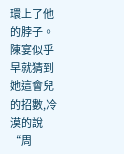環上了他的脖子。
陳宴似乎早就猜到她這會兒的招數,冷漠的說“周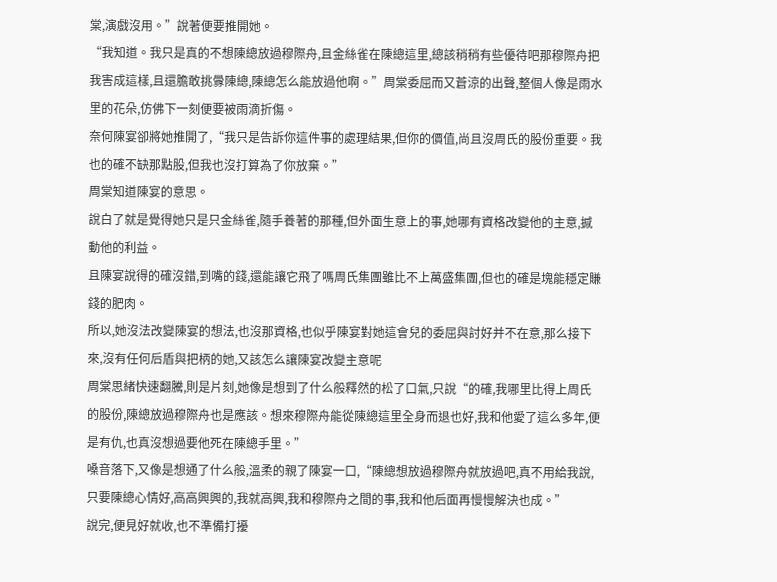棠,演戲沒用。”說著便要推開她。
“我知道。我只是真的不想陳總放過穆際舟,且金絲雀在陳總這里,總該稍稍有些優待吧那穆際舟把我害成這樣,且還膽敢挑釁陳總,陳總怎么能放過他啊。”周棠委屈而又蒼涼的出聲,整個人像是雨水里的花朵,仿佛下一刻便要被雨滴折傷。
奈何陳宴卻將她推開了,“我只是告訴你這件事的處理結果,但你的價值,尚且沒周氏的股份重要。我也的確不缺那點股,但我也沒打算為了你放棄。”
周棠知道陳宴的意思。
說白了就是覺得她只是只金絲雀,隨手養著的那種,但外面生意上的事,她哪有資格改變他的主意,撼動他的利益。
且陳宴說得的確沒錯,到嘴的錢,還能讓它飛了嗎周氏集團雖比不上萬盛集團,但也的確是塊能穩定賺錢的肥肉。
所以,她沒法改變陳宴的想法,也沒那資格,也似乎陳宴對她這會兒的委屈與討好并不在意,那么接下來,沒有任何后盾與把柄的她,又該怎么讓陳宴改變主意呢
周棠思緒快速翻騰,則是片刻,她像是想到了什么般釋然的松了口氣,只說“的確,我哪里比得上周氏的股份,陳總放過穆際舟也是應該。想來穆際舟能從陳總這里全身而退也好,我和他愛了這么多年,便是有仇,也真沒想過要他死在陳總手里。”
嗓音落下,又像是想通了什么般,溫柔的親了陳宴一口,“陳總想放過穆際舟就放過吧,真不用給我說,只要陳總心情好,高高興興的,我就高興,我和穆際舟之間的事,我和他后面再慢慢解決也成。”
說完,便見好就收,也不準備打擾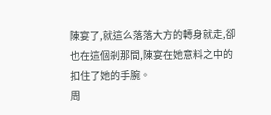陳宴了,就這么落落大方的轉身就走,卻也在這個剎那間,陳宴在她意料之中的扣住了她的手腕。
周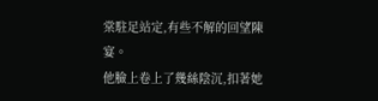棠駐足站定,有些不解的回望陳宴。
他臉上卷上了幾絲陰沉,扣著她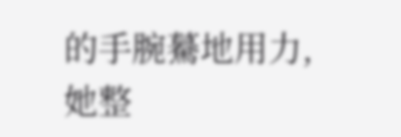的手腕驀地用力,她整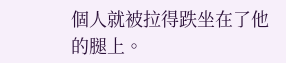個人就被拉得跌坐在了他的腿上。